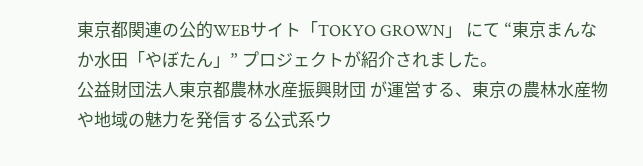東京都関連の公的WEBサイト「TOKYO GROWN」 にて “東京まんなか水田「やぼたん」” プロジェクトが紹介されました。
公益財団法人東京都農林水産振興財団 が運営する、東京の農林水産物や地域の魅力を発信する公式系ウ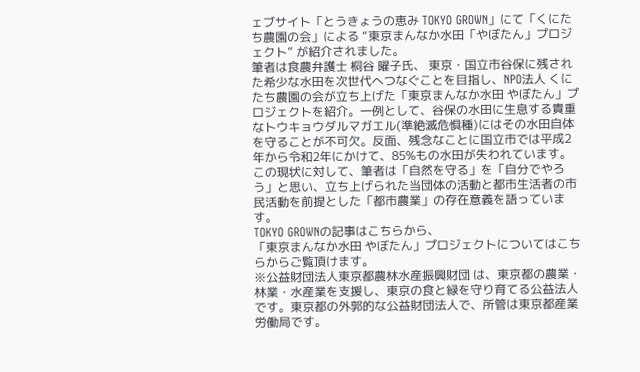ェブサイト「とうきょうの恵み TOKYO GROWN」にて「くにたち農園の会」による “東京まんなか水田「やぼたん」プロジェクト” が紹介されました。
筆者は食農弁護士 桐谷 曜子氏、 東京・国立市谷保に残された希少な水田を次世代へつなぐことを目指し、NPO法人 くにたち農園の会が立ち上げた「東京まんなか水田 やぼたん」プロジェクトを紹介。一例として、谷保の水田に生息する貴重なトウキョウダルマガエル(準絶滅危惧種)にはその水田自体を守ることが不可欠。反面、残念なことに国立市では平成2年から令和2年にかけて、85%もの水田が失われています。
この現状に対して、筆者は「自然を守る」を「自分でやろう」と思い、立ち上げられた当団体の活動と都市生活者の市民活動を前提とした「都市農業」の存在意義を語っています。
TOKYO GROWNの記事はこちらから、
「東京まんなか水田 やぼたん」プロジェクトについてはこちらからご覧頂けます。
※公益財団法人東京都農林水産振興財団 は、東京都の農業・林業・水産業を支援し、東京の食と緑を守り育てる公益法人です。東京都の外郭的な公益財団法人で、所管は東京都産業労働局です。